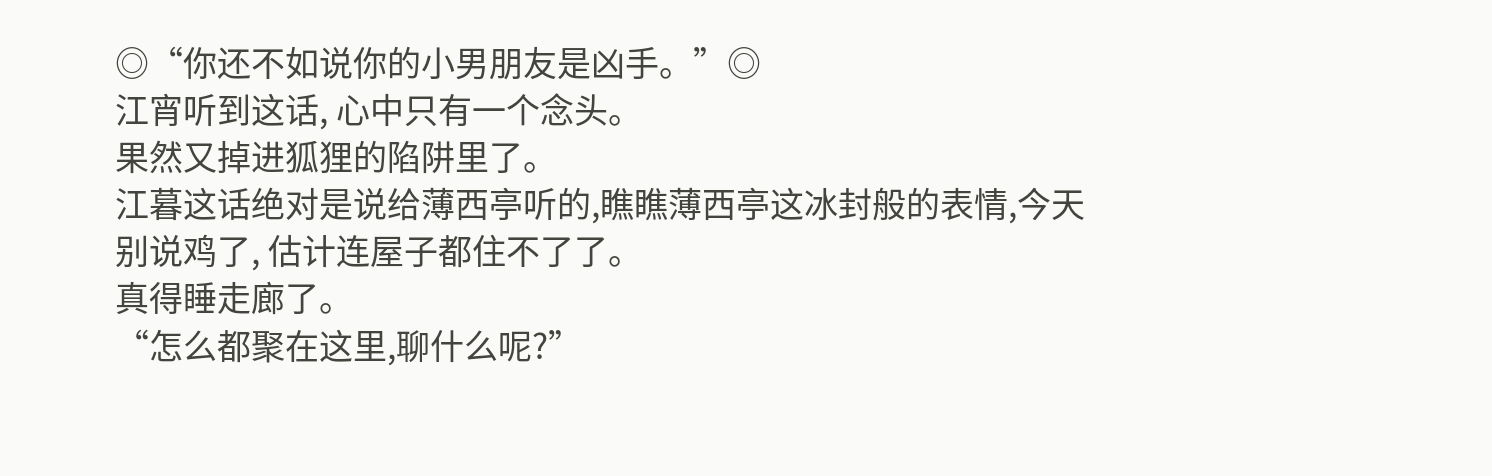◎“你还不如说你的小男朋友是凶手。”◎
江宵听到这话, 心中只有一个念头。
果然又掉进狐狸的陷阱里了。
江暮这话绝对是说给薄西亭听的,瞧瞧薄西亭这冰封般的表情,今天别说鸡了, 估计连屋子都住不了了。
真得睡走廊了。
“怎么都聚在这里,聊什么呢?”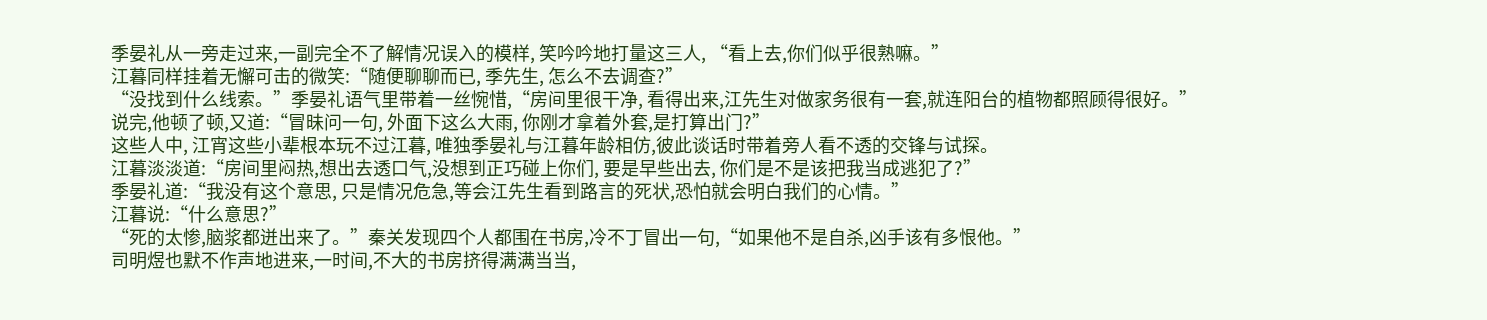季晏礼从一旁走过来,一副完全不了解情况误入的模样, 笑吟吟地打量这三人, “看上去,你们似乎很熟嘛。”
江暮同样挂着无懈可击的微笑:“随便聊聊而已, 季先生, 怎么不去调查?”
“没找到什么线索。”季晏礼语气里带着一丝惋惜,“房间里很干净, 看得出来,江先生对做家务很有一套,就连阳台的植物都照顾得很好。”
说完,他顿了顿,又道:“冒昧问一句, 外面下这么大雨, 你刚才拿着外套,是打算出门?”
这些人中, 江宵这些小辈根本玩不过江暮, 唯独季晏礼与江暮年龄相仿,彼此谈话时带着旁人看不透的交锋与试探。
江暮淡淡道:“房间里闷热,想出去透口气,没想到正巧碰上你们, 要是早些出去, 你们是不是该把我当成逃犯了?”
季晏礼道:“我没有这个意思, 只是情况危急,等会江先生看到路言的死状,恐怕就会明白我们的心情。”
江暮说:“什么意思?”
“死的太惨,脑浆都迸出来了。”秦关发现四个人都围在书房,冷不丁冒出一句,“如果他不是自杀,凶手该有多恨他。”
司明煜也默不作声地进来,一时间,不大的书房挤得满满当当,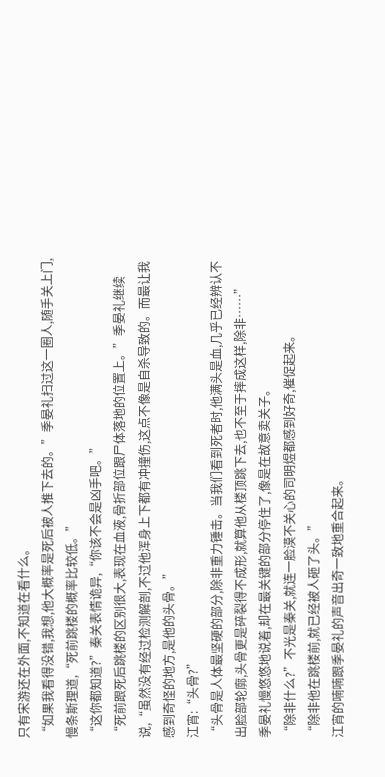只有宋游还在外面,不知道在看什么。
“如果我看得没错,我想,他大概率是死后被人推下去的。”季晏礼扫过这一圈人,随手关上门,慢条斯理道,“死前跳楼的概率比较低。”
“这你都知道?”秦关表情诡异,“你该不会是凶手吧。”
“死前跟死后跳楼的区别很大,表现在血液,骨折部位跟尸体落地的位置上。”季晏礼继续说,“虽然没有经过检测解剖,不过他浑身上下都有冲撞伤,这点不像是自杀导致的。而最让我感到奇怪的地方,是他的头骨。”
江宵:“头骨?”
“头骨是人体最坚硬的部分,除非重力锤击。当我们看到死者时,他满头是血,几乎已经辨认不出脸部轮廓,头骨更是碎裂得不成形,就算他从楼顶跳下去,也不至于摔成这样,除非……”
季晏礼慢悠悠地说着,却在最关键的部分停住了,像是在故意卖关子。
“除非什么?”不光是秦关,就连一脸漠不关心的司明煜都感到好奇,催促起来。
“除非他在跳楼前,就已经被人砸了头。”
江宵的喃喃跟季晏礼的声音出奇一致地重合起来。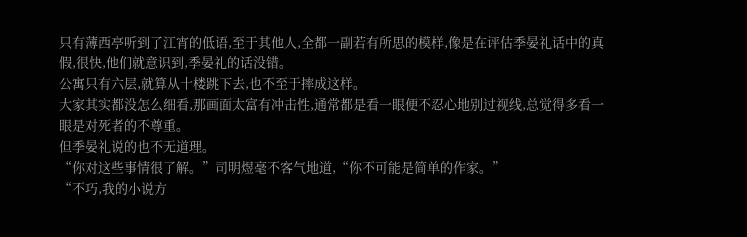只有薄西亭听到了江宵的低语,至于其他人,全都一副若有所思的模样,像是在评估季晏礼话中的真假,很快,他们就意识到,季晏礼的话没错。
公寓只有六层,就算从十楼跳下去,也不至于摔成这样。
大家其实都没怎么细看,那画面太富有冲击性,通常都是看一眼便不忍心地别过视线,总觉得多看一眼是对死者的不尊重。
但季晏礼说的也不无道理。
“你对这些事情很了解。”司明煜毫不客气地道,“你不可能是简单的作家。”
“不巧,我的小说方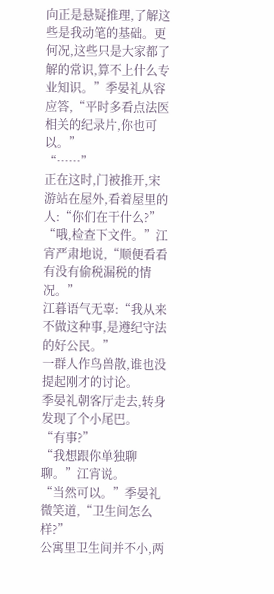向正是悬疑推理,了解这些是我动笔的基础。更何况,这些只是大家都了解的常识,算不上什么专业知识。”季晏礼从容应答,“平时多看点法医相关的纪录片,你也可以。”
“……”
正在这时,门被推开,宋游站在屋外,看着屋里的人:“你们在干什么?”
“哦,检查下文件。”江宵严肃地说,“顺便看看有没有偷税漏税的情况。”
江暮语气无辜:“我从来不做这种事,是遵纪守法的好公民。”
一群人作鸟兽散,谁也没提起刚才的讨论。
季晏礼朝客厅走去,转身发现了个小尾巴。
“有事?”
“我想跟你单独聊聊。”江宵说。
“当然可以。”季晏礼微笑道,“卫生间怎么样?”
公寓里卫生间并不小,两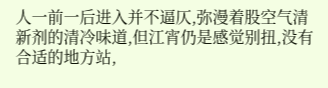人一前一后进入并不逼仄,弥漫着股空气清新剂的清冷味道,但江宵仍是感觉别扭,没有合适的地方站,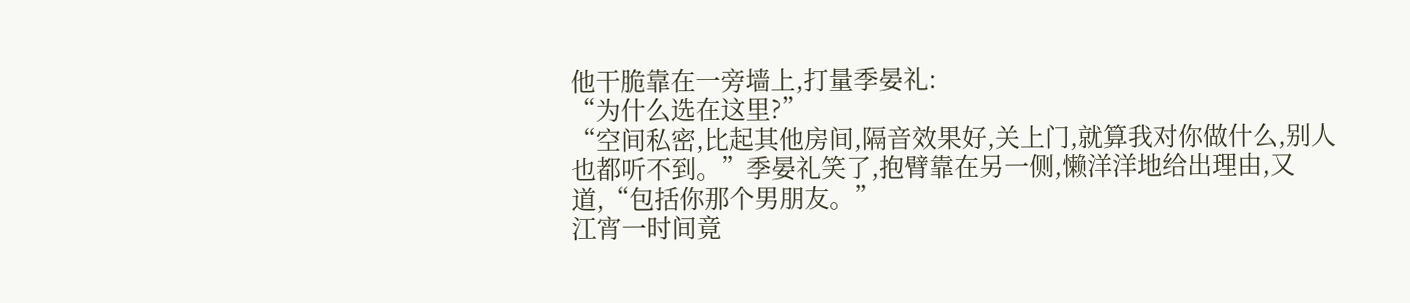他干脆靠在一旁墙上,打量季晏礼:
“为什么选在这里?”
“空间私密,比起其他房间,隔音效果好,关上门,就算我对你做什么,别人也都听不到。”季晏礼笑了,抱臂靠在另一侧,懒洋洋地给出理由,又道,“包括你那个男朋友。”
江宵一时间竟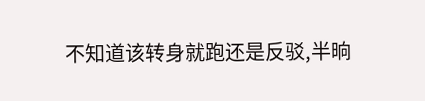不知道该转身就跑还是反驳,半晌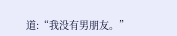道:“我没有男朋友。”